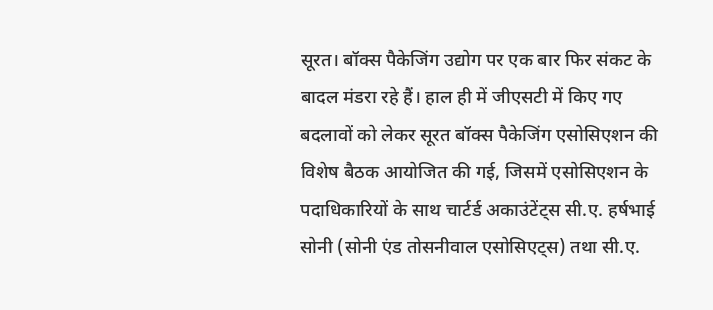सूरत। बॉक्स पैकेजिंग उद्योग पर एक बार फिर संकट के बादल मंडरा रहे हैं। हाल ही में जीएसटी में किए गए बदलावों को लेकर सूरत बॉक्स पैकेजिंग एसोसिएशन की विशेष बैठक आयोजित की गई, जिसमें एसोसिएशन के पदाधिकारियों के साथ चार्टर्ड अकाउंटेंट्स सी.ए. हर्षभाई सोनी (सोनी एंड तोसनीवाल एसोसिएट्स) तथा सी.ए.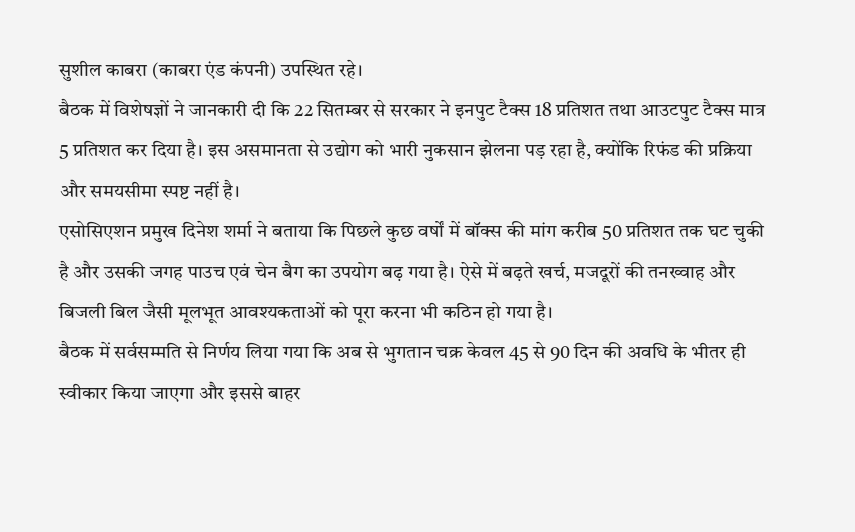सुशील काबरा (काबरा एंड कंपनी) उपस्थित रहे।
बैठक में विशेषज्ञों ने जानकारी दी कि 22 सितम्बर से सरकार ने इनपुट टैक्स 18 प्रतिशत तथा आउटपुट टैक्स मात्र 5 प्रतिशत कर दिया है। इस असमानता से उद्योग को भारी नुकसान झेलना पड़ रहा है, क्योंकि रिफंड की प्रक्रिया और समयसीमा स्पष्ट नहीं है।
एसोसिएशन प्रमुख दिनेश शर्मा ने बताया कि पिछले कुछ वर्षों में बॉक्स की मांग करीब 50 प्रतिशत तक घट चुकी है और उसकी जगह पाउच एवं चेन बैग का उपयोग बढ़ गया है। ऐसे में बढ़ते खर्च, मजदूरों की तनख्वाह और बिजली बिल जैसी मूलभूत आवश्यकताओं को पूरा करना भी कठिन हो गया है।
बैठक में सर्वसम्मति से निर्णय लिया गया कि अब से भुगतान चक्र केवल 45 से 90 दिन की अवधि के भीतर ही स्वीकार किया जाएगा और इससे बाहर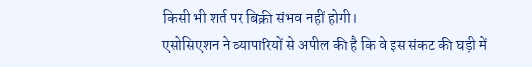किसी भी शर्त पर बिक्री संभव नहीं होगी।
एसोसिएशन ने व्यापारियों से अपील की है कि वे इस संकट की घड़ी में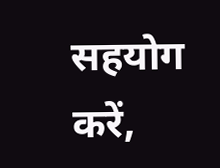सहयोग करें,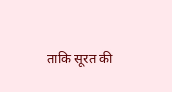ताकि सूरत की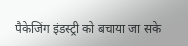पैकेजिंग इंडस्ट्री को बचाया जा सके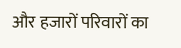और हजारों परिवारों का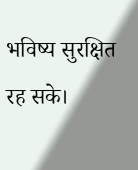भविष्य सुरक्षित रह सके।